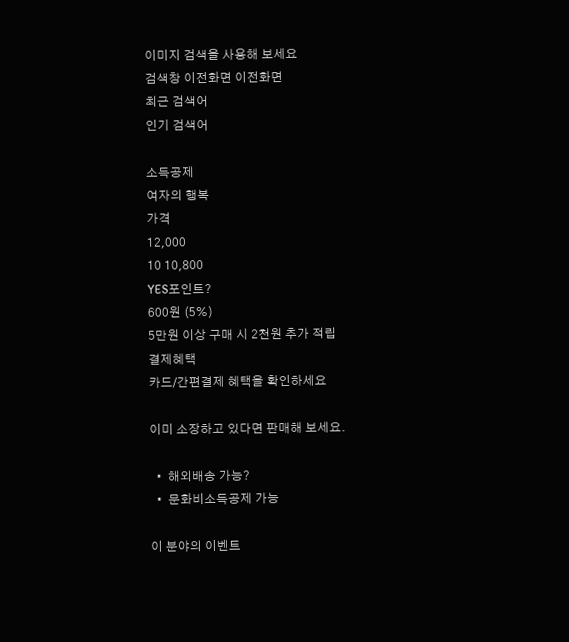이미지 검색을 사용해 보세요
검색창 이전화면 이전화면
최근 검색어
인기 검색어

소득공제
여자의 행복
가격
12,000
10 10,800
YES포인트?
600원 (5%)
5만원 이상 구매 시 2천원 추가 적립
결제혜택
카드/간편결제 혜택을 확인하세요

이미 소장하고 있다면 판매해 보세요.

  •  해외배송 가능?
  •  문화비소득공제 가능

이 분야의 이벤트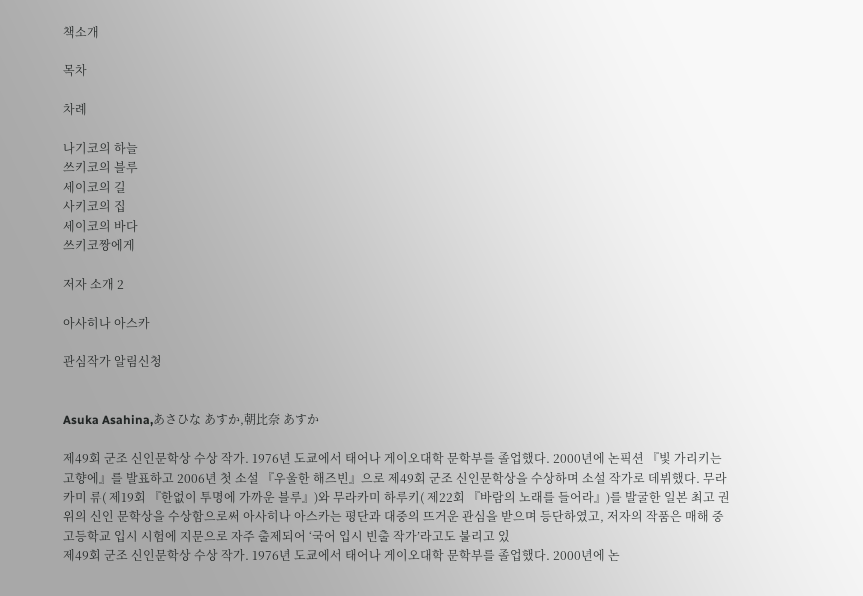책소개

목차

차례

나기코의 하늘
쓰키코의 블루
세이코의 길
사키코의 집
세이코의 바다
쓰키코짱에게

저자 소개 2

아사히나 아스카

관심작가 알림신청


Asuka Asahina,あさひな あすか,朝比奈 あすか

제49회 군조 신인문학상 수상 작가. 1976년 도쿄에서 태어나 게이오대학 문학부를 졸업했다. 2000년에 논픽션 『빛 가리키는 고향에』를 발표하고 2006년 첫 소설 『우울한 해즈빈』으로 제49회 군조 신인문학상을 수상하며 소설 작가로 데뷔했다. 무라카미 류( 제19회 『한없이 투명에 가까운 블루』)와 무라카미 하루키( 제22회 『바람의 노래를 들어라』)를 발굴한 일본 최고 권위의 신인 문학상을 수상함으로써 아사히나 아스카는 평단과 대중의 뜨거운 관심을 받으며 등단하였고, 저자의 작품은 매해 중고등학교 입시 시험에 지문으로 자주 출제되어 ‘국어 입시 빈출 작가’라고도 불리고 있
제49회 군조 신인문학상 수상 작가. 1976년 도쿄에서 태어나 게이오대학 문학부를 졸업했다. 2000년에 논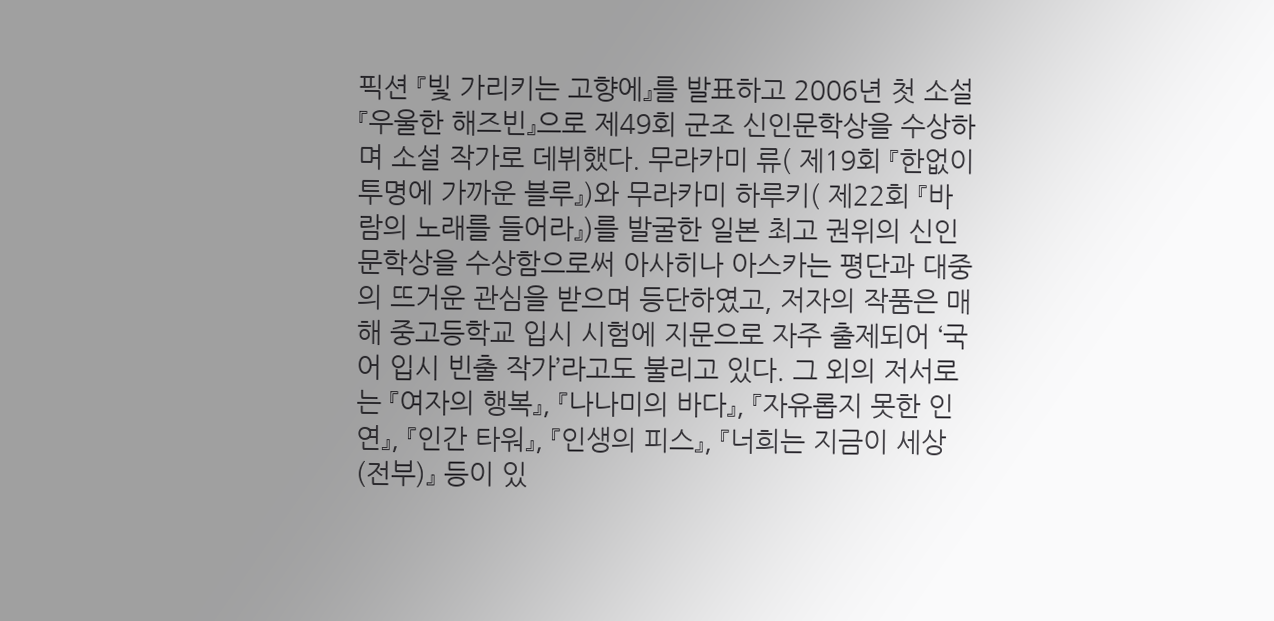픽션 『빛 가리키는 고향에』를 발표하고 2006년 첫 소설 『우울한 해즈빈』으로 제49회 군조 신인문학상을 수상하며 소설 작가로 데뷔했다. 무라카미 류( 제19회 『한없이 투명에 가까운 블루』)와 무라카미 하루키( 제22회 『바람의 노래를 들어라』)를 발굴한 일본 최고 권위의 신인 문학상을 수상함으로써 아사히나 아스카는 평단과 대중의 뜨거운 관심을 받으며 등단하였고, 저자의 작품은 매해 중고등학교 입시 시험에 지문으로 자주 출제되어 ‘국어 입시 빈출 작가’라고도 불리고 있다. 그 외의 저서로는 『여자의 행복』, 『나나미의 바다』, 『자유롭지 못한 인연』, 『인간 타워』, 『인생의 피스』, 『너희는 지금이 세상(전부)』 등이 있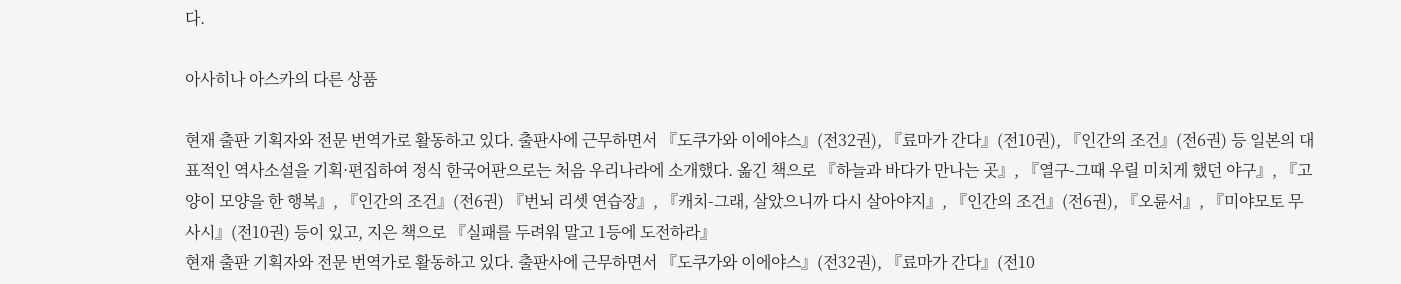다.

아사히나 아스카의 다른 상품

현재 출판 기획자와 전문 번역가로 활동하고 있다. 출판사에 근무하면서 『도쿠가와 이에야스』(전32권), 『료마가 간다』(전10권), 『인간의 조건』(전6권) 등 일본의 대표적인 역사소설을 기획·편집하여 정식 한국어판으로는 처음 우리나라에 소개했다. 옮긴 책으로 『하늘과 바다가 만나는 곳』, 『열구-그때 우릴 미치게 했던 야구』, 『고양이 모양을 한 행복』, 『인간의 조건』(전6권) 『번뇌 리셋 연습장』, 『캐치-그래, 살았으니까 다시 살아야지』, 『인간의 조건』(전6권), 『오륜서』, 『미야모토 무사시』(전10권) 등이 있고, 지은 책으로 『실패를 두려워 말고 1등에 도전하라』
현재 출판 기획자와 전문 번역가로 활동하고 있다. 출판사에 근무하면서 『도쿠가와 이에야스』(전32권), 『료마가 간다』(전10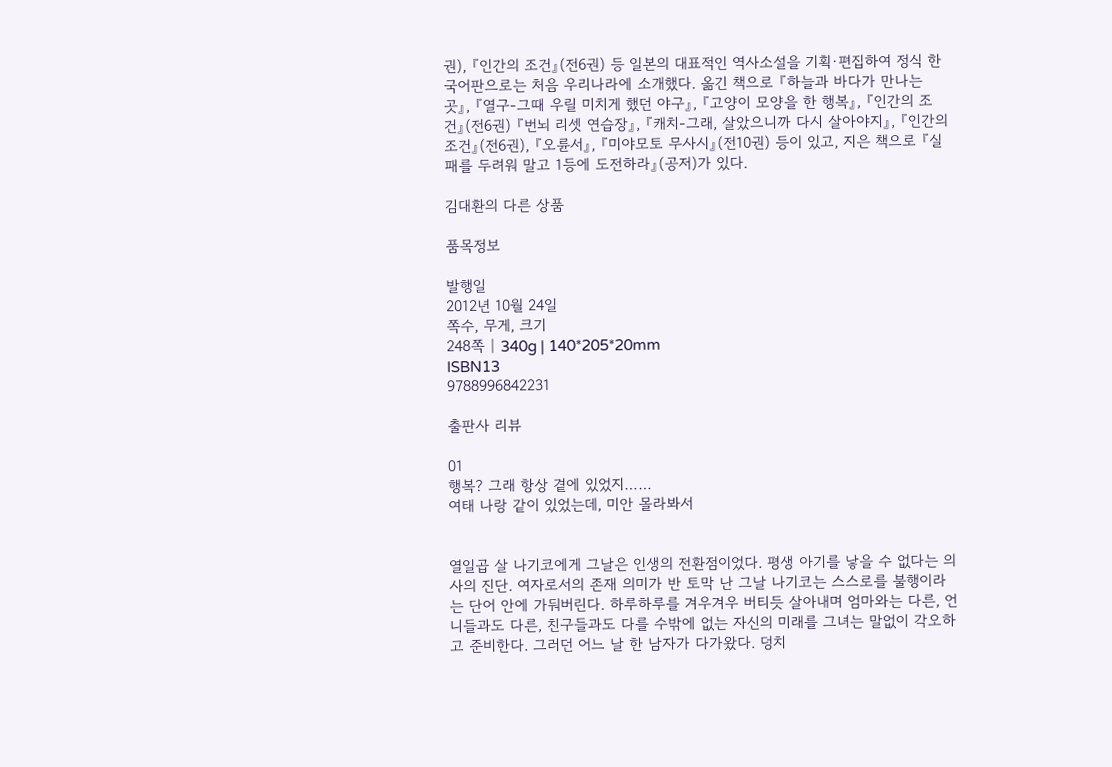권), 『인간의 조건』(전6권) 등 일본의 대표적인 역사소설을 기획·편집하여 정식 한국어판으로는 처음 우리나라에 소개했다. 옮긴 책으로 『하늘과 바다가 만나는 곳』, 『열구-그때 우릴 미치게 했던 야구』, 『고양이 모양을 한 행복』, 『인간의 조건』(전6권) 『번뇌 리셋 연습장』, 『캐치-그래, 살았으니까 다시 살아야지』, 『인간의 조건』(전6권), 『오륜서』, 『미야모토 무사시』(전10권) 등이 있고, 지은 책으로 『실패를 두려워 말고 1등에 도전하라』(공저)가 있다.

김대환의 다른 상품

품목정보

발행일
2012년 10월 24일
쪽수, 무게, 크기
248쪽 | 340g | 140*205*20mm
ISBN13
9788996842231

출판사 리뷰

01
행복? 그래 항상 곁에 있었지……
여태 나랑 같이 있었는데, 미안 몰라봐서


열일곱 살 나기코에게 그날은 인생의 전환점이었다. 평생 아기를 낳을 수 없다는 의사의 진단. 여자로서의 존재 의미가 반 토막 난 그날 나기코는 스스로를 불행이라는 단어 안에 가둬버린다. 하루하루를 겨우겨우 버티듯 살아내며 엄마와는 다른, 언니들과도 다른, 친구들과도 다를 수밖에 없는 자신의 미래를 그녀는 말없이 각오하고 준비한다. 그러던 어느 날 한 남자가 다가왔다. 덩치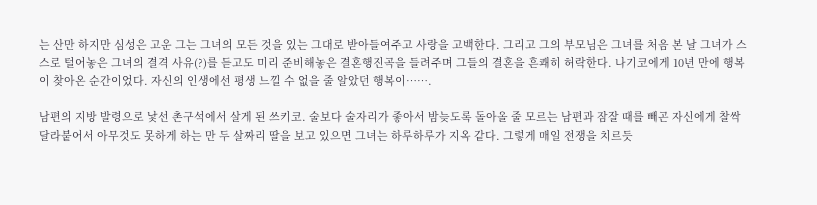는 산만 하지만 심성은 고운 그는 그녀의 모든 것을 있는 그대로 받아들여주고 사랑을 고백한다. 그리고 그의 부모님은 그녀를 처음 본 날 그녀가 스스로 털어놓은 그녀의 결격 사유(?)를 듣고도 미리 준비해놓은 결혼행진곡을 들려주며 그들의 결혼을 흔쾌히 허락한다. 나기코에게 10년 만에 행복이 찾아온 순간이었다. 자신의 인생에선 평생 느낄 수 없을 줄 알았던 행복이…….

남편의 지방 발령으로 낯선 촌구석에서 살게 된 쓰키코. 술보다 술자리가 좋아서 밤늦도록 돌아올 줄 모르는 남편과 잠잘 때를 빼곤 자신에게 찰싹 달라붙어서 아무것도 못하게 하는 만 두 살짜리 딸을 보고 있으면 그녀는 하루하루가 지옥 같다. 그렇게 매일 전쟁을 치르듯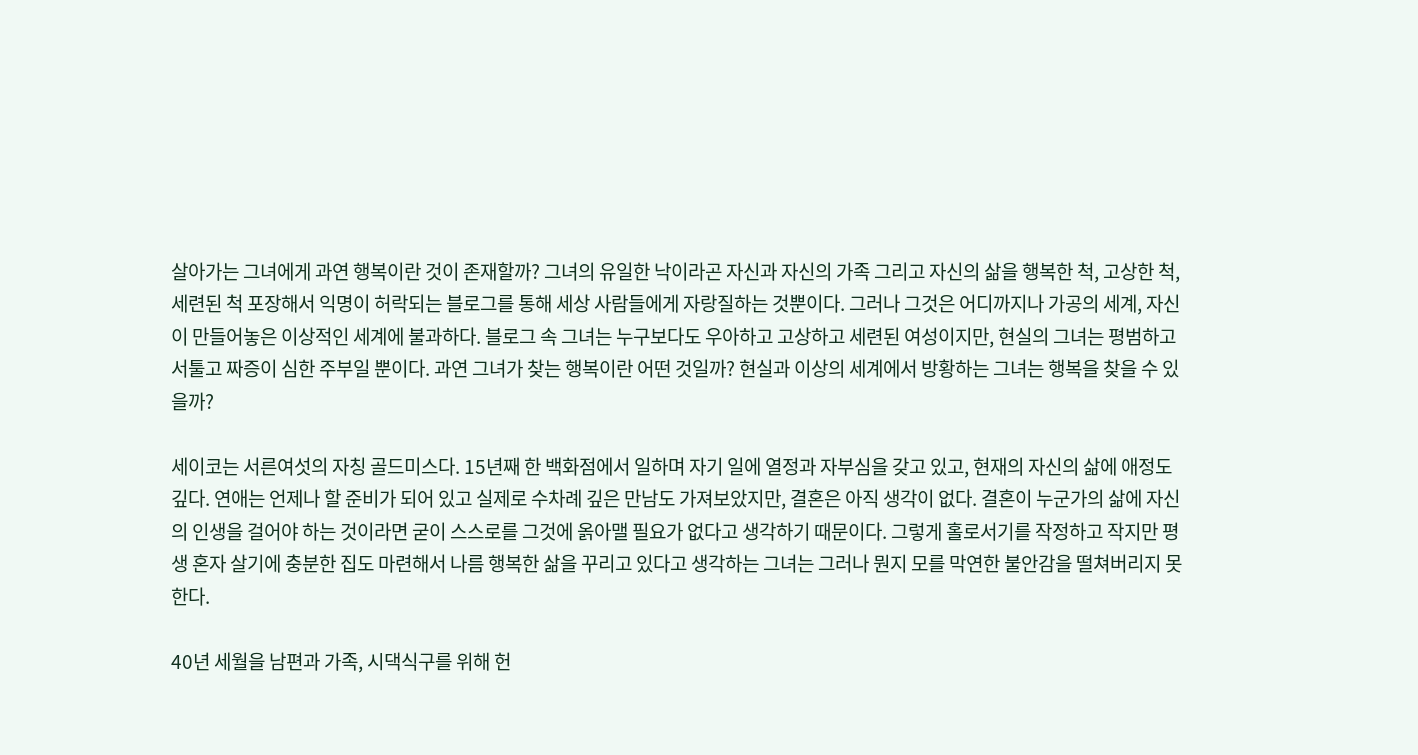살아가는 그녀에게 과연 행복이란 것이 존재할까? 그녀의 유일한 낙이라곤 자신과 자신의 가족 그리고 자신의 삶을 행복한 척, 고상한 척, 세련된 척 포장해서 익명이 허락되는 블로그를 통해 세상 사람들에게 자랑질하는 것뿐이다. 그러나 그것은 어디까지나 가공의 세계, 자신이 만들어놓은 이상적인 세계에 불과하다. 블로그 속 그녀는 누구보다도 우아하고 고상하고 세련된 여성이지만, 현실의 그녀는 평범하고 서툴고 짜증이 심한 주부일 뿐이다. 과연 그녀가 찾는 행복이란 어떤 것일까? 현실과 이상의 세계에서 방황하는 그녀는 행복을 찾을 수 있을까?

세이코는 서른여섯의 자칭 골드미스다. 15년째 한 백화점에서 일하며 자기 일에 열정과 자부심을 갖고 있고, 현재의 자신의 삶에 애정도 깊다. 연애는 언제나 할 준비가 되어 있고 실제로 수차례 깊은 만남도 가져보았지만, 결혼은 아직 생각이 없다. 결혼이 누군가의 삶에 자신의 인생을 걸어야 하는 것이라면 굳이 스스로를 그것에 옭아맬 필요가 없다고 생각하기 때문이다. 그렇게 홀로서기를 작정하고 작지만 평생 혼자 살기에 충분한 집도 마련해서 나름 행복한 삶을 꾸리고 있다고 생각하는 그녀는 그러나 뭔지 모를 막연한 불안감을 떨쳐버리지 못한다.

40년 세월을 남편과 가족, 시댁식구를 위해 헌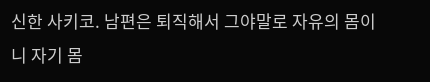신한 사키코. 남편은 퇴직해서 그야말로 자유의 몸이니 자기 몸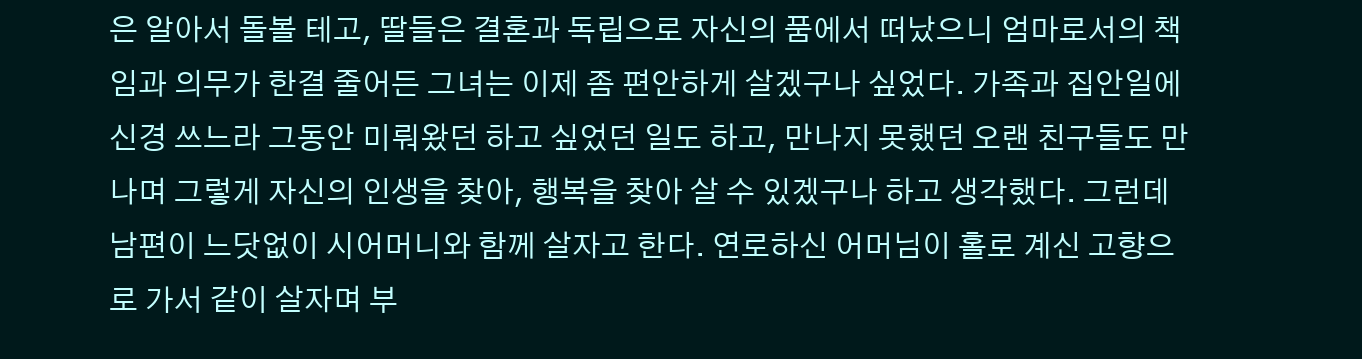은 알아서 돌볼 테고, 딸들은 결혼과 독립으로 자신의 품에서 떠났으니 엄마로서의 책임과 의무가 한결 줄어든 그녀는 이제 좀 편안하게 살겠구나 싶었다. 가족과 집안일에 신경 쓰느라 그동안 미뤄왔던 하고 싶었던 일도 하고, 만나지 못했던 오랜 친구들도 만나며 그렇게 자신의 인생을 찾아, 행복을 찾아 살 수 있겠구나 하고 생각했다. 그런데 남편이 느닷없이 시어머니와 함께 살자고 한다. 연로하신 어머님이 홀로 계신 고향으로 가서 같이 살자며 부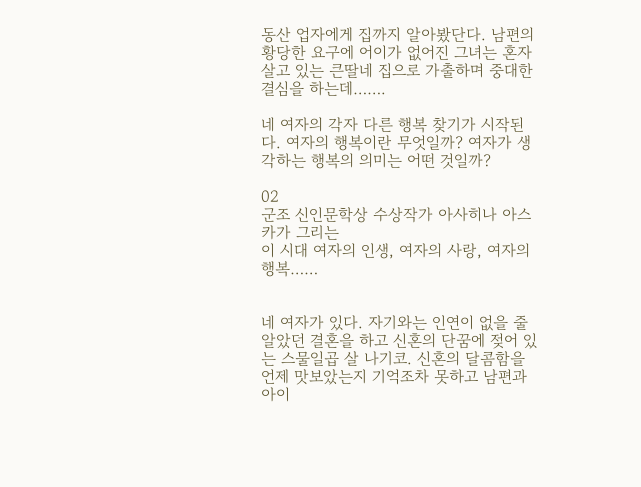동산 업자에게 집까지 알아봤단다. 남편의 황당한 요구에 어이가 없어진 그녀는 혼자 살고 있는 큰딸네 집으로 가출하며 중대한 결심을 하는데…….

네 여자의 각자 다른 행복 찾기가 시작된다. 여자의 행복이란 무엇일까? 여자가 생각하는 행복의 의미는 어떤 것일까?

02
군조 신인문학상 수상작가 아사히나 아스카가 그리는
이 시대 여자의 인생, 여자의 사랑, 여자의 행복……


네 여자가 있다. 자기와는 인연이 없을 줄 알았던 결혼을 하고 신혼의 단꿈에 젖어 있는 스물일곱 살 나기코. 신혼의 달콤함을 언제 맛보았는지 기억조차 못하고 남편과 아이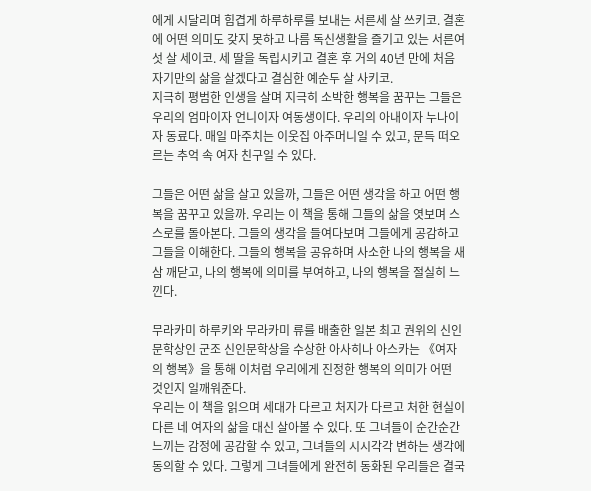에게 시달리며 힘겹게 하루하루를 보내는 서른세 살 쓰키코. 결혼에 어떤 의미도 갖지 못하고 나름 독신생활을 즐기고 있는 서른여섯 살 세이코. 세 딸을 독립시키고 결혼 후 거의 40년 만에 처음 자기만의 삶을 살겠다고 결심한 예순두 살 사키코.
지극히 평범한 인생을 살며 지극히 소박한 행복을 꿈꾸는 그들은 우리의 엄마이자 언니이자 여동생이다. 우리의 아내이자 누나이자 동료다. 매일 마주치는 이웃집 아주머니일 수 있고, 문득 떠오르는 추억 속 여자 친구일 수 있다.

그들은 어떤 삶을 살고 있을까, 그들은 어떤 생각을 하고 어떤 행복을 꿈꾸고 있을까. 우리는 이 책을 통해 그들의 삶을 엿보며 스스로를 돌아본다. 그들의 생각을 들여다보며 그들에게 공감하고 그들을 이해한다. 그들의 행복을 공유하며 사소한 나의 행복을 새삼 깨닫고, 나의 행복에 의미를 부여하고, 나의 행복을 절실히 느낀다.

무라카미 하루키와 무라카미 류를 배출한 일본 최고 권위의 신인문학상인 군조 신인문학상을 수상한 아사히나 아스카는 《여자의 행복》을 통해 이처럼 우리에게 진정한 행복의 의미가 어떤 것인지 일깨워준다.
우리는 이 책을 읽으며 세대가 다르고 처지가 다르고 처한 현실이 다른 네 여자의 삶을 대신 살아볼 수 있다. 또 그녀들이 순간순간 느끼는 감정에 공감할 수 있고, 그녀들의 시시각각 변하는 생각에 동의할 수 있다. 그렇게 그녀들에게 완전히 동화된 우리들은 결국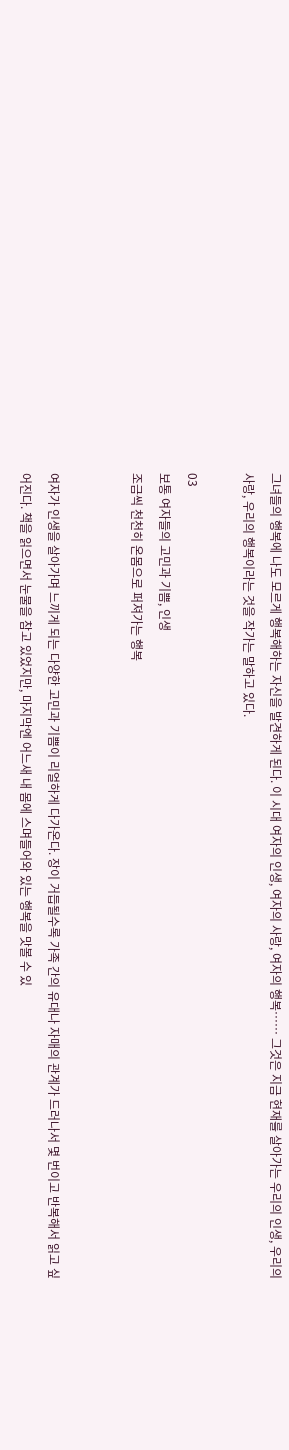그녀들의 행복에 나도 모르게 행복해하는 자신을 발견하게 된다. 이 시대 여자의 인생, 여자의 사랑, 여자의 행복…… 그것은 지금 현재를 살아가는 우리의 인생, 우리의 사랑, 우리의 행복이라는 것을 작가는 말하고 있다.

03
보통 여자들의 고민과 기쁨, 인생
조금씩 천천히 온몸으로 퍼져가는 행복


여자가 인생을 살아가며 느끼게 되는 다양한 고민과 기쁨이 리얼하게 다가온다. 장이 거듭될수록 가족 간의 유대나 자매의 관계가 드러나서 몇 번이고 반복해서 읽고 싶어진다. 책을 읽으면서 눈물을 참고 있었지만, 마지막엔 어느새 내 몸에 스며들어와 있는 행복을 맛볼 수 있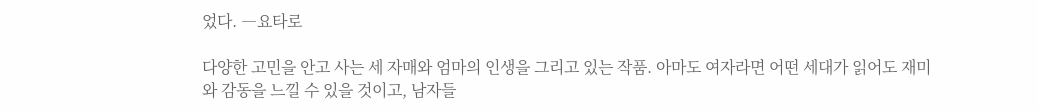었다. ―요타로

다양한 고민을 안고 사는 세 자매와 엄마의 인생을 그리고 있는 작품. 아마도 여자라면 어떤 세대가 읽어도 재미와 감동을 느낄 수 있을 것이고, 남자들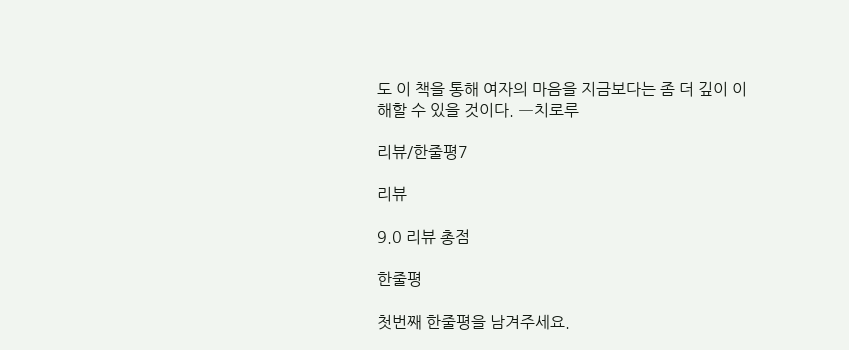도 이 책을 통해 여자의 마음을 지금보다는 좀 더 깊이 이해할 수 있을 것이다. ―치로루

리뷰/한줄평7

리뷰

9.0 리뷰 총점

한줄평

첫번째 한줄평을 남겨주세요.